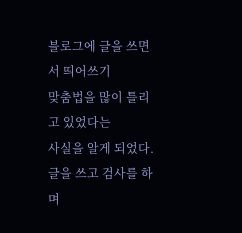블로그에 글을 쓰면서 띄어쓰기
맞춤법을 많이 틀리고 있었다는
사실을 알게 되었다.
글을 쓰고 검사를 하며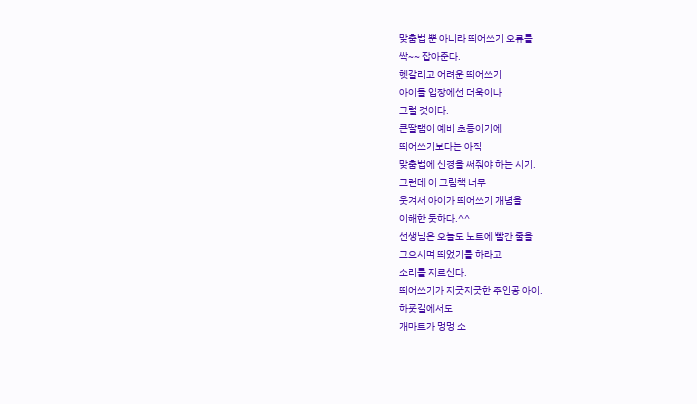맞춤법 뿐 아니라 띄어쓰기 오류를
싹~~ 잡아준다.
헷갈리고 어려운 띄어쓰기
아이들 입장에선 더욱이나
그럴 것이다.
큰딸램이 예비 초등이기에
띄어쓰기보다는 아직
맞춤법에 신경을 써줘야 하는 시기.
그런데 이 그림책 너무
웃겨서 아이가 띄어쓰기 개념을
이해한 듯하다.^^
선생님은 오늘도 노트에 빨간 줄을
그으시며 띄었기를 하라고
소리를 지르신다.
띄어쓰기가 지긋지긋한 주인공 아이.
하굣길에서도
개마트가 멍멍 소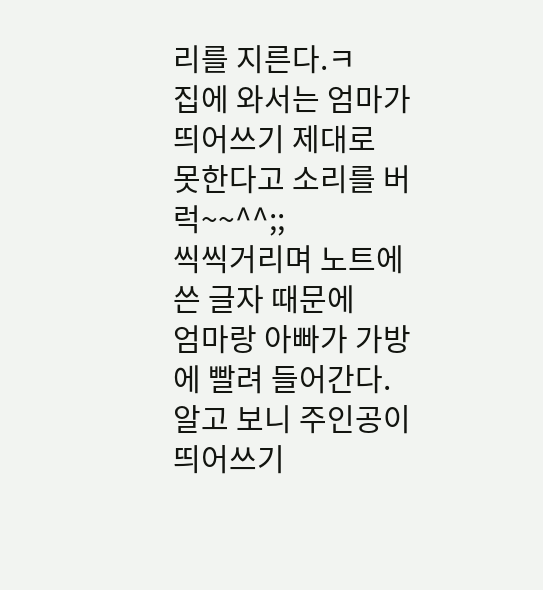리를 지른다.ㅋ
집에 와서는 엄마가
띄어쓰기 제대로
못한다고 소리를 버럭~~^^;;
씩씩거리며 노트에 쓴 글자 때문에
엄마랑 아빠가 가방에 빨려 들어간다.
알고 보니 주인공이 띄어쓰기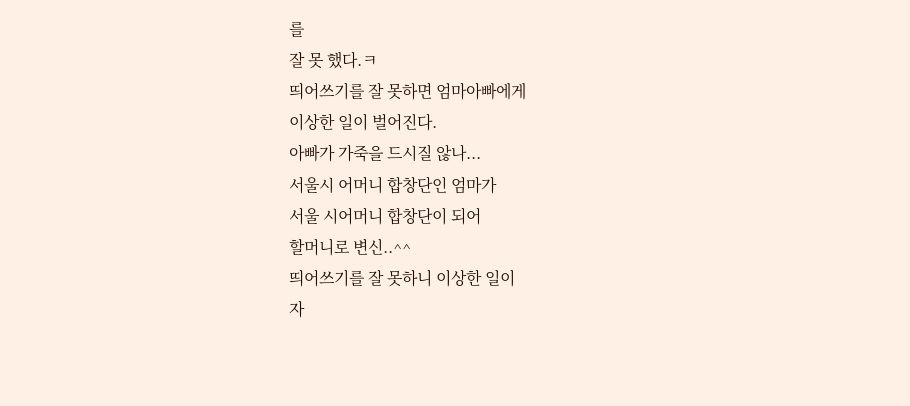를
잘 못 했다.ㅋ
띄어쓰기를 잘 못하면 엄마아빠에게
이상한 일이 벌어진다.
아빠가 가죽을 드시질 않나...
서울시 어머니 합창단인 엄마가
서울 시어머니 합창단이 되어
할머니로 변신..^^
띄어쓰기를 잘 못하니 이상한 일이
자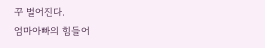꾸 벌어진다.
엄마아빠의 힘들어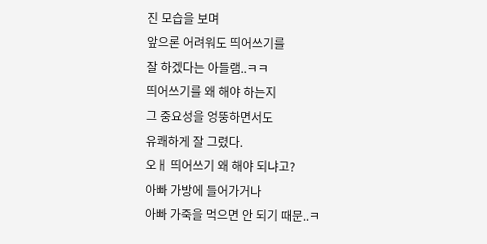진 모습을 보며
앞으론 어려워도 띄어쓰기를
잘 하겠다는 아들램..ㅋㅋ
띄어쓰기를 왜 해야 하는지
그 중요성을 엉뚱하면서도
유쾌하게 잘 그렸다.
오ㅐ 띄어쓰기 왜 해야 되냐고?
아빠 가방에 들어가거나
아빠 가죽을 먹으면 안 되기 때문..ㅋ